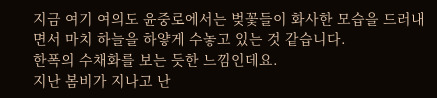지금 여기 여의도 윤중로에서는 벚꽃들이 화사한 모습을 드러내면서 마치 하늘을 하얗게 수놓고 있는 것 같습니다.
한폭의 수채화를 보는 듯한 느낌인데요.
지난 봄비가 지나고 난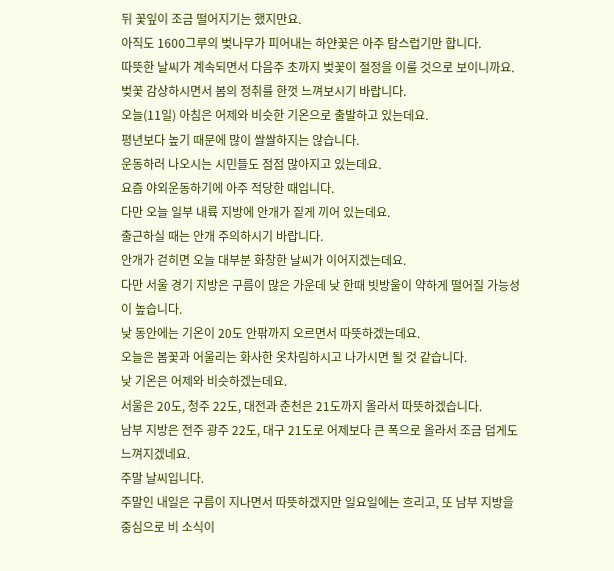뒤 꽃잎이 조금 떨어지기는 했지만요.
아직도 1600그루의 벚나무가 피어내는 하얀꽃은 아주 탐스럽기만 합니다.
따뜻한 날씨가 계속되면서 다음주 초까지 벚꽃이 절정을 이룰 것으로 보이니까요.
벚꽃 감상하시면서 봄의 정취를 한껏 느껴보시기 바랍니다.
오늘(11일) 아침은 어제와 비슷한 기온으로 출발하고 있는데요.
평년보다 높기 때문에 많이 쌀쌀하지는 않습니다.
운동하러 나오시는 시민들도 점점 많아지고 있는데요.
요즘 야외운동하기에 아주 적당한 때입니다.
다만 오늘 일부 내륙 지방에 안개가 짙게 끼어 있는데요.
출근하실 때는 안개 주의하시기 바랍니다.
안개가 걷히면 오늘 대부분 화창한 날씨가 이어지겠는데요.
다만 서울 경기 지방은 구름이 많은 가운데 낮 한때 빗방울이 약하게 떨어질 가능성이 높습니다.
낮 동안에는 기온이 20도 안팎까지 오르면서 따뜻하겠는데요.
오늘은 봄꽃과 어울리는 화사한 옷차림하시고 나가시면 될 것 같습니다.
낮 기온은 어제와 비슷하겠는데요.
서울은 20도, 청주 22도, 대전과 춘천은 21도까지 올라서 따뜻하겠습니다.
남부 지방은 전주 광주 22도, 대구 21도로 어제보다 큰 폭으로 올라서 조금 덥게도 느껴지겠네요.
주말 날씨입니다.
주말인 내일은 구름이 지나면서 따뜻하겠지만 일요일에는 흐리고, 또 남부 지방을 중심으로 비 소식이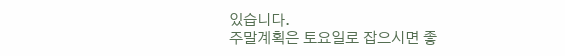있습니다.
주말계획은 토요일로 잡으시면 좋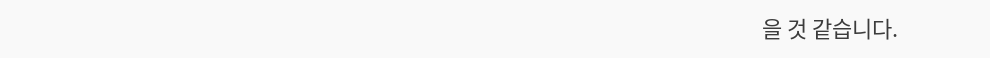을 것 같습니다.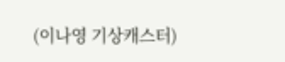(이나영 기상캐스터)